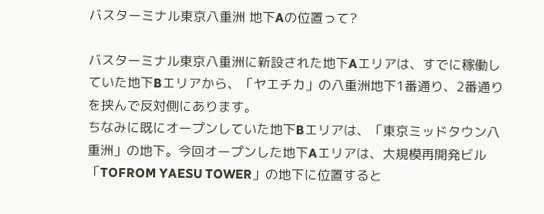バスターミナル東京八重洲 地下Aの位置って?

バスターミナル東京八重洲に新設された地下Aエリアは、すでに稼働していた地下Bエリアから、「ヤエチカ」の八重洲地下1番通り、2番通りを挟んで反対側にあります。
ちなみに既にオープンしていた地下Bエリアは、「東京ミッドタウン八重洲」の地下。今回オープンした地下Aエリアは、大規模再開発ビル「TOFROM YAESU TOWER」の地下に位置すると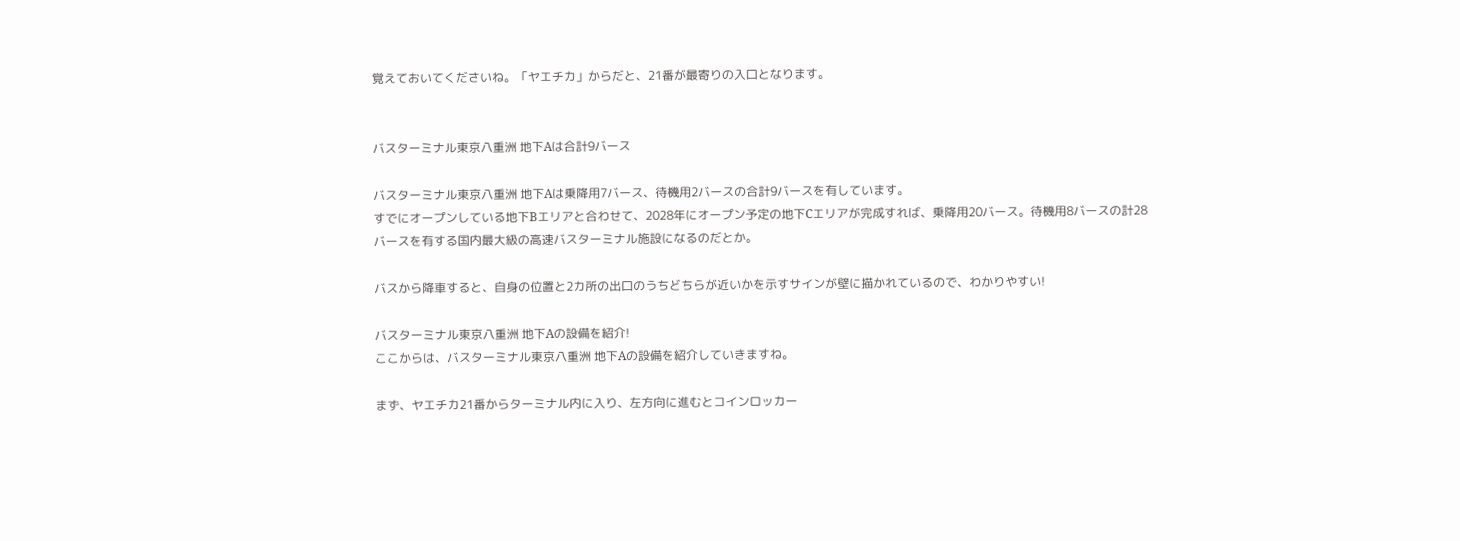覚えておいてくださいね。「ヤエチカ」からだと、21番が最寄りの入口となります。


バスターミナル東京八重洲 地下Aは合計9バース

バスターミナル東京八重洲 地下Aは乗降用7バース、待機用2バースの合計9バースを有しています。
すでにオープンしている地下Bエリアと合わせて、2028年にオープン予定の地下Cエリアが完成すれば、乗降用20バース。待機用8バースの計28バースを有する国内最大級の高速バスターミナル施設になるのだとか。

バスから降車すると、自身の位置と2カ所の出口のうちどちらが近いかを示すサインが壁に描かれているので、わかりやすい!

バスターミナル東京八重洲 地下Aの設備を紹介!
ここからは、バスターミナル東京八重洲 地下Aの設備を紹介していきますね。

まず、ヤエチカ21番からターミナル内に入り、左方向に進むとコインロッカー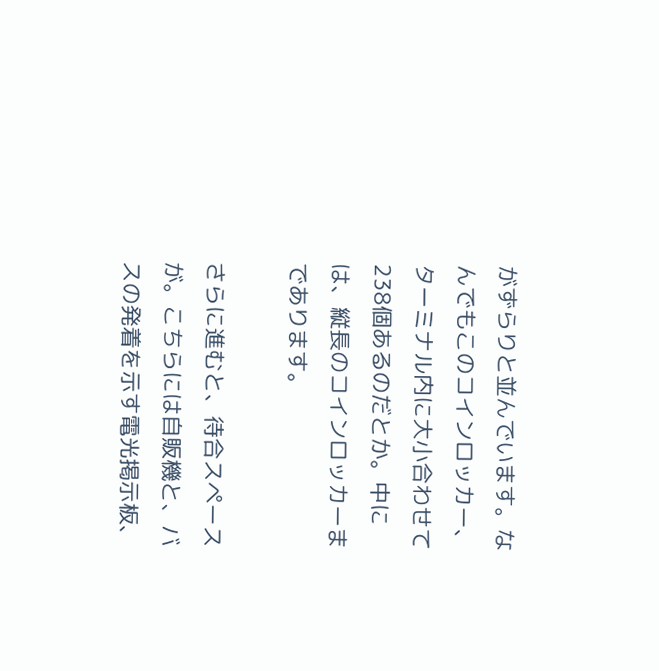がずらりと並んでいます。なんでもこのコインロッカー、ターミナル内に大小合わせて238個あるのだとか。中には、縦長のコインロッカーまであります。

さらに進むと、待合スペースが。こちらには自販機と、バスの発着を示す電光掲示板、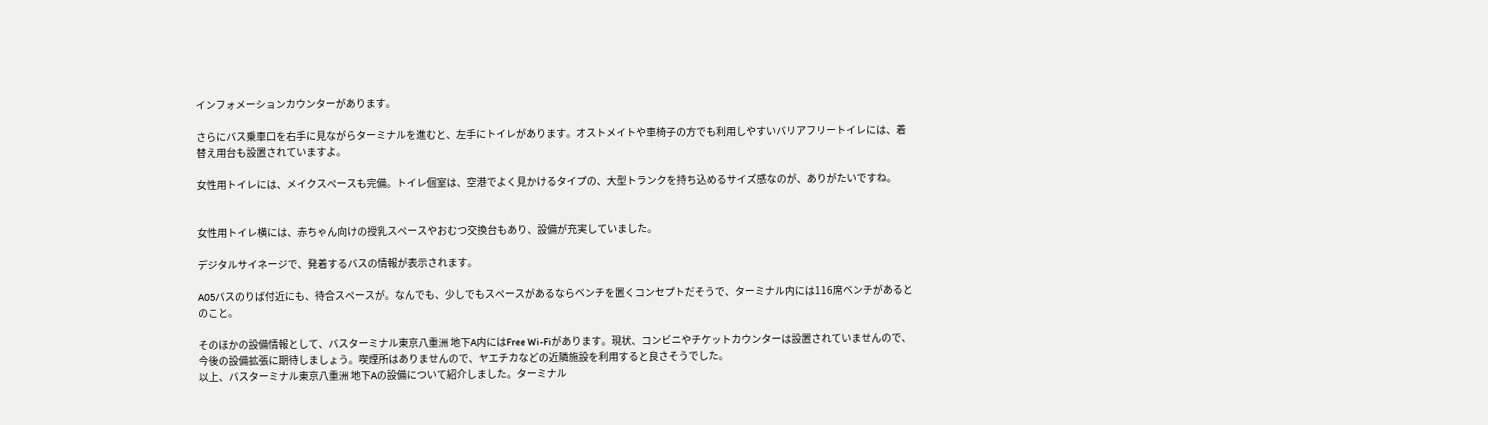インフォメーションカウンターがあります。

さらにバス乗車口を右手に見ながらターミナルを進むと、左手にトイレがあります。オストメイトや車椅子の方でも利用しやすいバリアフリートイレには、着替え用台も設置されていますよ。

女性用トイレには、メイクスペースも完備。トイレ個室は、空港でよく見かけるタイプの、大型トランクを持ち込めるサイズ感なのが、ありがたいですね。


女性用トイレ横には、赤ちゃん向けの授乳スペースやおむつ交換台もあり、設備が充実していました。

デジタルサイネージで、発着するバスの情報が表示されます。

A05バスのりば付近にも、待合スペースが。なんでも、少しでもスペースがあるならベンチを置くコンセプトだそうで、ターミナル内には116席ベンチがあるとのこと。

そのほかの設備情報として、バスターミナル東京八重洲 地下A内にはFree Wi-Fiがあります。現状、コンビニやチケットカウンターは設置されていませんので、今後の設備拡張に期待しましょう。喫煙所はありませんので、ヤエチカなどの近隣施設を利用すると良さそうでした。
以上、バスターミナル東京八重洲 地下Aの設備について紹介しました。ターミナル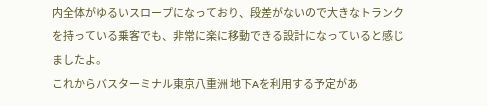内全体がゆるいスロープになっており、段差がないので大きなトランクを持っている乗客でも、非常に楽に移動できる設計になっていると感じましたよ。
これからバスターミナル東京八重洲 地下Aを利用する予定があ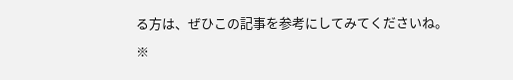る方は、ぜひこの記事を参考にしてみてくださいね。
※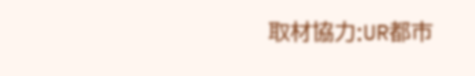取材協力:UR都市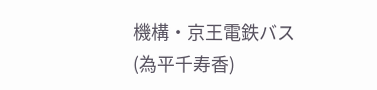機構・京王電鉄バス
(為平千寿香)